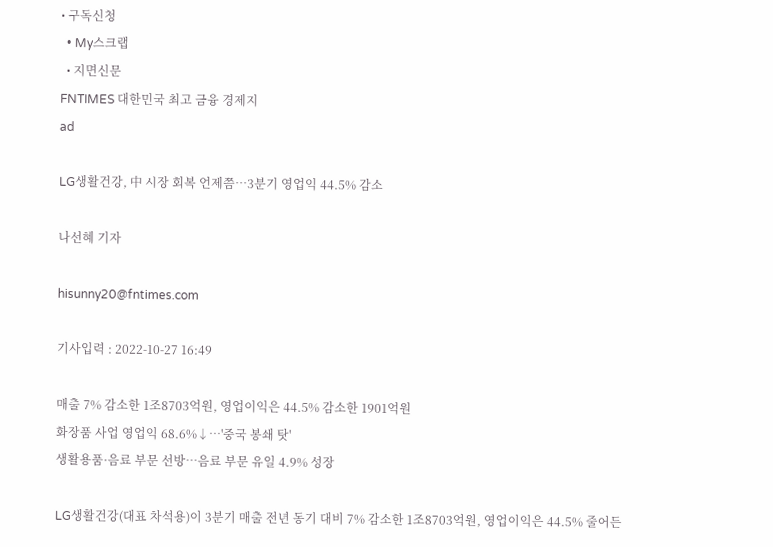• 구독신청
  • My스크랩
  • 지면신문
FNTIMES 대한민국 최고 금융 경제지
ad

LG생활건강, 中 시장 회복 언제쯤…3분기 영업익 44.5% 감소

나선혜 기자

hisunny20@fntimes.com

기사입력 : 2022-10-27 16:49

매출 7% 감소한 1조8703억원, 영업이익은 44.5% 감소한 1901억원
화장품 사업 영업익 68.6%↓…'중국 봉쇄 탓'
생활용품·음료 부문 선방…음료 부문 유일 4.9% 성장

LG생활건강(대표 차석용)이 3분기 매출 전년 동기 대비 7% 감소한 1조8703억원, 영업이익은 44.5% 줄어든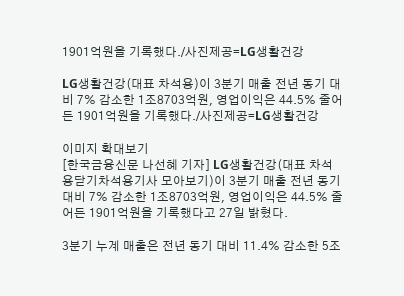1901억원을 기록했다./사진제공=LG생활건강

LG생활건강(대표 차석용)이 3분기 매출 전년 동기 대비 7% 감소한 1조8703억원, 영업이익은 44.5% 줄어든 1901억원을 기록했다./사진제공=LG생활건강

이미지 확대보기
[한국금융신문 나선혜 기자] LG생활건강(대표 차석용닫기차석용기사 모아보기)이 3분기 매출 전년 동기 대비 7% 감소한 1조8703억원, 영업이익은 44.5% 줄어든 1901억원을 기록했다고 27일 밝혔다.

3분기 누계 매출은 전년 동기 대비 11.4% 감소한 5조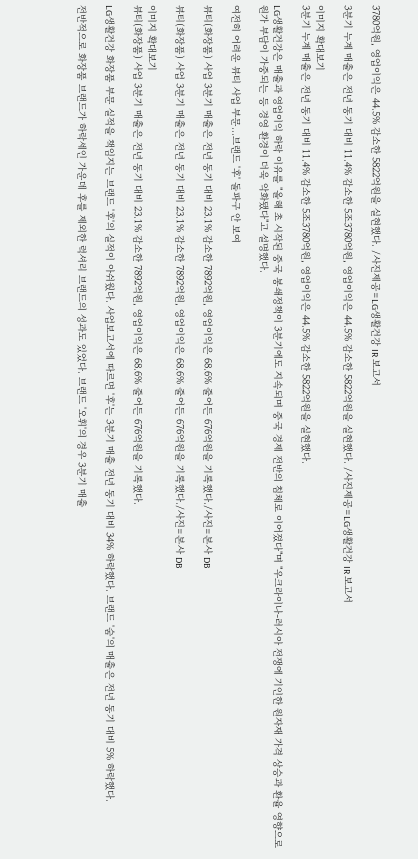3780억원, 영업이익은 44.5% 감소한 5822억원을 실현했다. /사진제공=LG생활건강 IR 보고서

3분기 누계 매출은 전년 동기 대비 11.4% 감소한 5조3780억원, 영업이익은 44.5% 감소한 5822억원을 실현했다. /사진제공=LG생활건강 IR 보고서

이미지 확대보기
3분기 누계 매출은 전년 동기 대비 11.4% 감소한 5조3780억원, 영업이익은 44.5% 감소한 5822억원을 실현했다.

LG생활건강은 매출과 영업이익 하락 이유를 "올해 초 시작된 중국 봉쇄정책이 3분기에도 지속되며 중국 경제 전반의 침체로 이어졌다"며 "우크라이나-러시아 전쟁에 기인한 원자재 가격 상승과 환율 영향으로 원가 부담이 가중되는 등 경영 환경이 더욱 악화됐다"고 설명했다.

여전히 어려운 뷰티 사업 부문...브랜드 '후' 돌파구 안 보여

뷰티(화장품) 사업 3분기 매출은 전년 동기 대비 23.1% 감소한 7892억원, 영업이익은 68.6% 줄어든 676억원을 기록했다./사진=본사 DB

뷰티(화장품) 사업 3분기 매출은 전년 동기 대비 23.1% 감소한 7892억원, 영업이익은 68.6% 줄어든 676억원을 기록했다./사진=본사 DB

이미지 확대보기
뷰티(화장품) 사업 3분기 매출은 전년 동기 대비 23.1% 감소한 7892억원, 영업이익은 68.6% 줄어든 676억원을 기록했다.

LG생활건강 화장품 부문 실적을 책임지는 브랜드 '후'의 실적이 아쉬웠다. 사업보고서에 따르면 '후'는 3분기 매출 전년 동기 대비 34% 하락했다. 브랜드 '숨'의 매출은 전년 동기 대비 5% 하락했다.

전반적으로 화장품 브랜드가 하락세인 가운데 후를 제외한 럭셔리 브랜드의 성과도 있었다. 브랜드 '오휘'의 경우 3분기 매출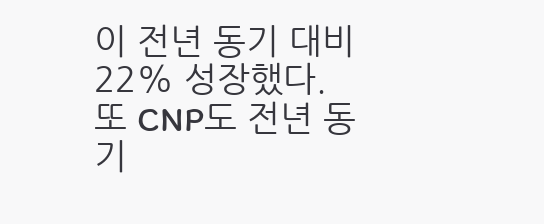이 전년 동기 대비 22% 성장했다. 또 CNP도 전년 동기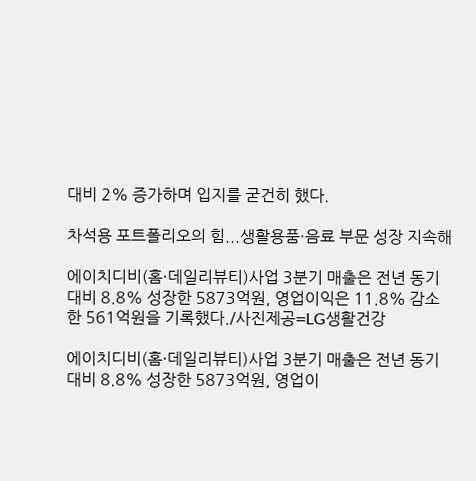대비 2% 증가하며 입지를 굳건히 했다.

차석용 포트폴리오의 힘...생활용품·음료 부문 성장 지속해

에이치디비(홈·데일리뷰티)사업 3분기 매출은 전년 동기 대비 8.8% 성장한 5873억원, 영업이익은 11.8% 감소한 561억원을 기록했다./사진제공=LG생활건강

에이치디비(홈·데일리뷰티)사업 3분기 매출은 전년 동기 대비 8.8% 성장한 5873억원, 영업이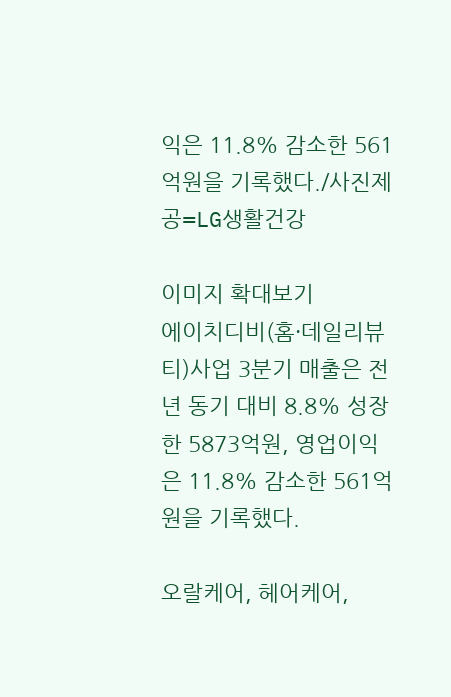익은 11.8% 감소한 561억원을 기록했다./사진제공=LG생활건강

이미지 확대보기
에이치디비(홈·데일리뷰티)사업 3분기 매출은 전년 동기 대비 8.8% 성장한 5873억원, 영업이익은 11.8% 감소한 561억원을 기록했다.

오랄케어, 헤어케어,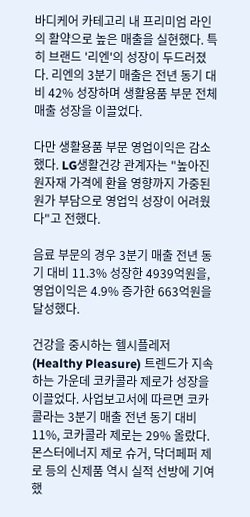바디케어 카테고리 내 프리미엄 라인의 활약으로 높은 매출을 실현했다. 특히 브랜드 '리엔'의 성장이 두드러졌다. 리엔의 3분기 매출은 전년 동기 대비 42% 성장하며 생활용품 부문 전체 매출 성장을 이끌었다.

다만 생활용품 부문 영업이익은 감소했다. LG생활건강 관계자는 "높아진 원자재 가격에 환율 영향까지 가중된 원가 부담으로 영업익 성장이 어려웠다"고 전했다.

음료 부문의 경우 3분기 매출 전년 동기 대비 11.3% 성장한 4939억원을, 영업이익은 4.9% 증가한 663억원을 달성했다.

건강을 중시하는 헬시플레저(Healthy Pleasure) 트렌드가 지속하는 가운데 코카콜라 제로가 성장을 이끌었다. 사업보고서에 따르면 코카콜라는 3분기 매출 전년 동기 대비 11%, 코카콜라 제로는 29% 올랐다. 몬스터에너지 제로 슈거, 닥더페퍼 제로 등의 신제품 역시 실적 선방에 기여했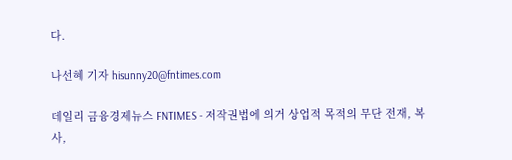다.

나선혜 기자 hisunny20@fntimes.com

데일리 금융경제뉴스 FNTIMES - 저작권법에 의거 상업적 목적의 무단 전재, 복사,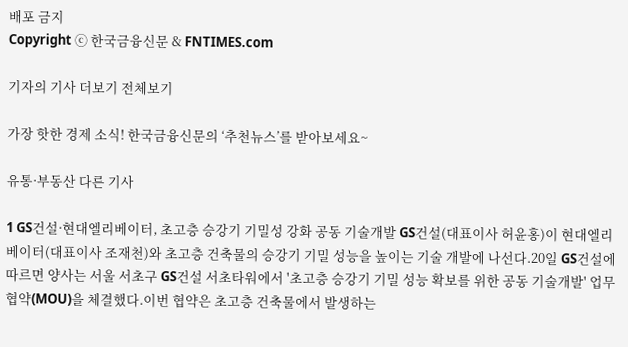배포 금지
Copyright ⓒ 한국금융신문 & FNTIMES.com

기자의 기사 더보기 전체보기

가장 핫한 경제 소식! 한국금융신문의 ‘추천뉴스’를 받아보세요~

유통·부동산 다른 기사

1 GS건설·현대엘리베이터, 초고층 승강기 기밀성 강화 공동 기술개발 GS건설(대표이사 허윤홍)이 현대엘리베이터(대표이사 조재천)와 초고층 건축물의 승강기 기밀 성능을 높이는 기술 개발에 나선다.20일 GS건설에 따르면 양사는 서울 서초구 GS건설 서초타워에서 '초고층 승강기 기밀 성능 확보를 위한 공동 기술개발' 업무협약(MOU)을 체결했다.이번 협약은 초고층 건축물에서 발생하는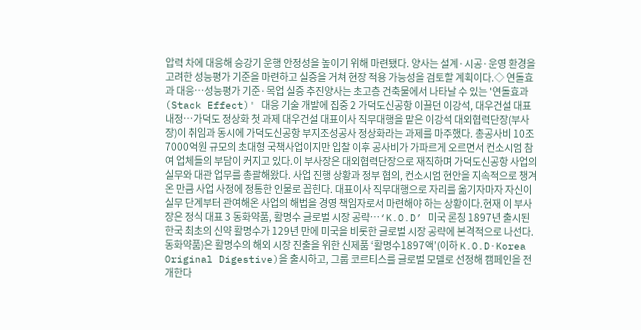압력 차에 대응해 승강기 운행 안정성을 높이기 위해 마련됐다. 양사는 설계·시공·운영 환경을 고려한 성능평가 기준을 마련하고 실증을 거쳐 현장 적용 가능성을 검토할 계획이다.◇ 연돌효과 대응…성능평가 기준·목업 실증 추진양사는 초고층 건축물에서 나타날 수 있는 '연돌효과(Stack Effect)' 대응 기술 개발에 집중 2 가덕도신공항 이끌던 이강석, 대우건설 대표 내정…가덕도 정상화 첫 과제 대우건설 대표이사 직무대행을 맡은 이강석 대외협력단장(부사장)이 취임과 동시에 가덕도신공항 부지조성공사 정상화라는 과제를 마주했다. 총공사비 10조7000억원 규모의 초대형 국책사업이지만 입찰 이후 공사비가 가파르게 오르면서 컨소시엄 참여 업체들의 부담이 커지고 있다.이 부사장은 대외협력단장으로 재직하며 가덕도신공항 사업의 실무와 대관 업무를 총괄해왔다. 사업 진행 상황과 정부 협의, 컨소시엄 현안을 지속적으로 챙겨온 만큼 사업 사정에 정통한 인물로 꼽힌다. 대표이사 직무대행으로 자리를 옮기자마자 자신이 실무 단계부터 관여해온 사업의 해법을 경영 책임자로서 마련해야 하는 상황이다.현재 이 부사장은 정식 대표 3 동화약품, 활명수 글로벌 시장 공략…‘K.O.D’ 미국 론칭 1897년 출시된 한국 최초의 신약 활명수가 129년 만에 미국을 비롯한 글로벌 시장 공략에 본격적으로 나선다.동화약품)은 활명수의 해외 시장 진출을 위한 신제품 ‘활명수1897액’(이하 K.O.D·Korea Original Digestive)을 출시하고, 그룹 코르티스를 글로벌 모델로 선정해 캠페인을 전개한다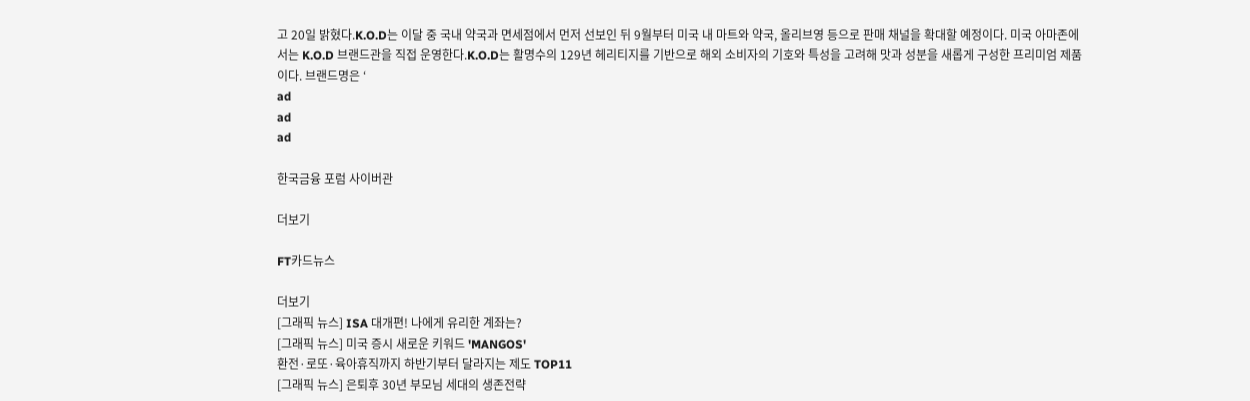고 20일 밝혔다.K.O.D는 이달 중 국내 약국과 면세점에서 먼저 선보인 뒤 9월부터 미국 내 마트와 약국, 올리브영 등으로 판매 채널을 확대할 예정이다. 미국 아마존에서는 K.O.D 브랜드관을 직접 운영한다.K.O.D는 활명수의 129년 헤리티지를 기반으로 해외 소비자의 기호와 특성을 고려해 맛과 성분을 새롭게 구성한 프리미엄 제품이다. 브랜드명은 ‘
ad
ad
ad

한국금융 포럼 사이버관

더보기

FT카드뉴스

더보기
[그래픽 뉴스] ISA 대개편! 나에게 유리한 계좌는?
[그래픽 뉴스] 미국 증시 새로운 키워드 'MANGOS'
환전·로또·육아휴직까지 하반기부터 달라지는 제도 TOP11
[그래픽 뉴스] 은퇴후 30년 부모님 세대의 생존전략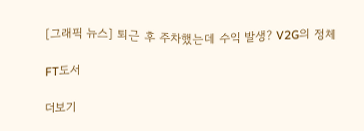[그래픽 뉴스] 퇴근 후 주차했는데 수익 발생? V2G의 정체

FT도서

더보기